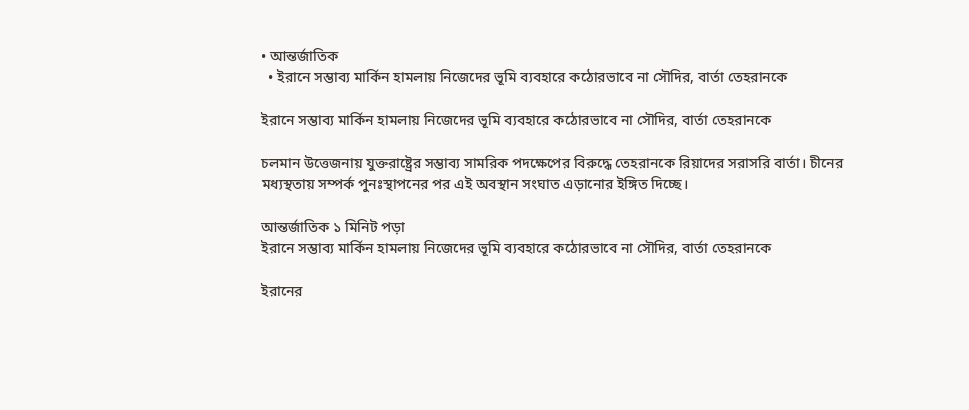• আন্তর্জাতিক
  • ইরানে সম্ভাব্য মার্কিন হামলায় নিজেদের ভূমি ব্যবহারে কঠোরভাবে না সৌদির, বার্তা তেহরানকে

ইরানে সম্ভাব্য মার্কিন হামলায় নিজেদের ভূমি ব্যবহারে কঠোরভাবে না সৌদির, বার্তা তেহরানকে

চলমান উত্তেজনায় যুক্তরাষ্ট্রের সম্ভাব্য সামরিক পদক্ষেপের বিরুদ্ধে তেহরানকে রিয়াদের সরাসরি বার্তা। চীনের মধ্যস্থতায় সম্পর্ক পুনঃস্থাপনের পর এই অবস্থান সংঘাত এড়ানোর ইঙ্গিত দিচ্ছে।

আন্তর্জাতিক ১ মিনিট পড়া
ইরানে সম্ভাব্য মার্কিন হামলায় নিজেদের ভূমি ব্যবহারে কঠোরভাবে না সৌদির, বার্তা তেহরানকে

ইরানের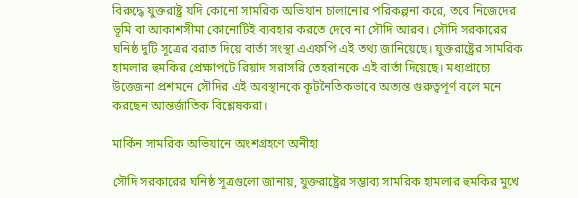বিরুদ্ধে যুক্তরাষ্ট্র যদি কোনো সামরিক অভিযান চালানোর পরিকল্পনা করে, তবে নিজেদের ভূমি বা আকাশসীমা কোনোটিই ব্যবহার করতে দেবে না সৌদি আরব। সৌদি সরকারের ঘনিষ্ঠ দুটি সূত্রের বরাত দিয়ে বার্তা সংস্থা এএফপি এই তথ্য জানিয়েছে। যুক্তরাষ্ট্রের সামরিক হামলার হুমকির প্রেক্ষাপটে রিয়াদ সরাসরি তেহরানকে এই বার্তা দিয়েছে। মধ্যপ্রাচ্যে উত্তেজনা প্রশমনে সৌদির এই অবস্থানকে কূটনৈতিকভাবে অত্যন্ত গুরুত্বপূর্ণ বলে মনে করছেন আন্তর্জাতিক বিশ্লেষকরা।

মার্কিন সামরিক অভিযানে অংশগ্রহণে অনীহা

সৌদি সরকারের ঘনিষ্ঠ সূত্রগুলো জানায়, যুক্তরাষ্ট্রের সম্ভাব্য সামরিক হামলার হুমকির মুখে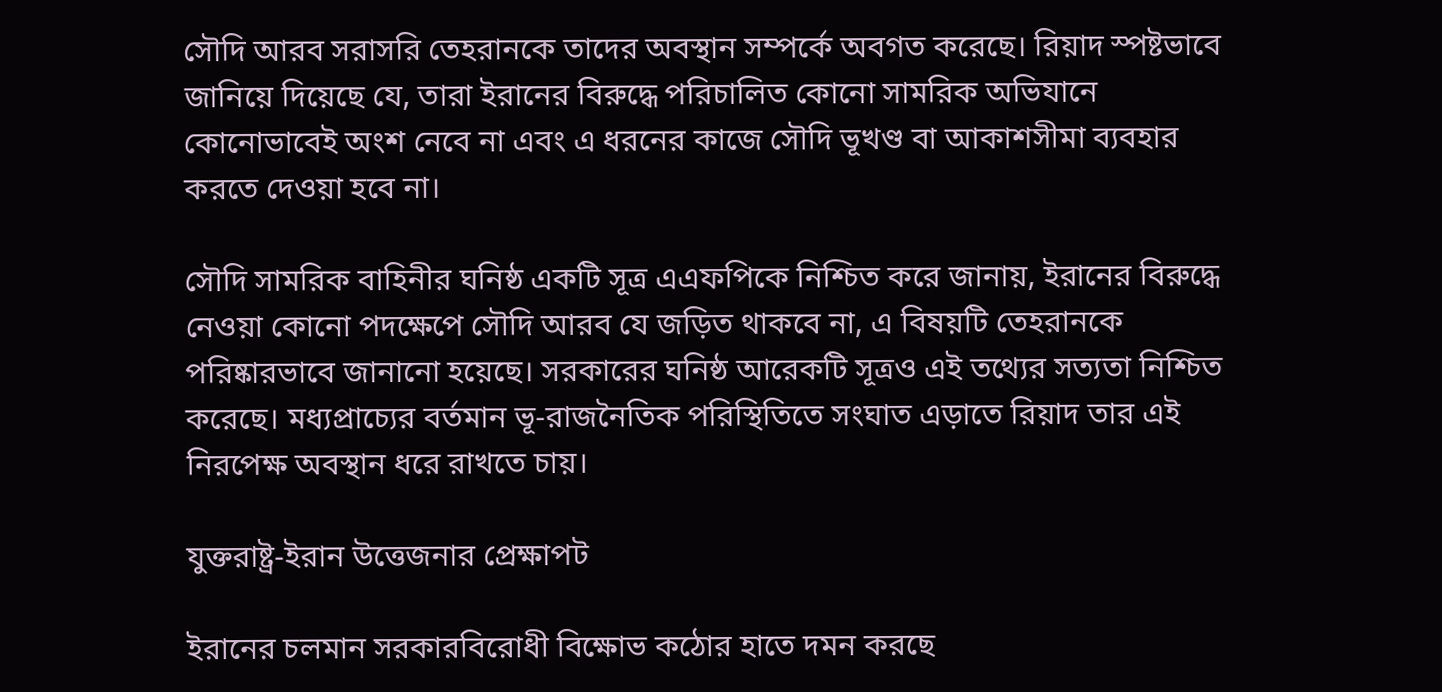সৌদি আরব সরাসরি তেহরানকে তাদের অবস্থান সম্পর্কে অবগত করেছে। রিয়াদ স্পষ্টভাবে জানিয়ে দিয়েছে যে, তারা ইরানের বিরুদ্ধে পরিচালিত কোনো সামরিক অভিযানে কোনোভাবেই অংশ নেবে না এবং এ ধরনের কাজে সৌদি ভূখণ্ড বা আকাশসীমা ব্যবহার করতে দেওয়া হবে না।

সৌদি সামরিক বাহিনীর ঘনিষ্ঠ একটি সূত্র এএফপিকে নিশ্চিত করে জানায়, ইরানের বিরুদ্ধে নেওয়া কোনো পদক্ষেপে সৌদি আরব যে জড়িত থাকবে না, এ বিষয়টি তেহরানকে পরিষ্কারভাবে জানানো হয়েছে। সরকারের ঘনিষ্ঠ আরেকটি সূত্রও এই তথ্যের সত্যতা নিশ্চিত করেছে। মধ্যপ্রাচ্যের বর্তমান ভূ-রাজনৈতিক পরিস্থিতিতে সংঘাত এড়াতে রিয়াদ তার এই নিরপেক্ষ অবস্থান ধরে রাখতে চায়।

যুক্তরাষ্ট্র-ইরান উত্তেজনার প্রেক্ষাপট

ইরানের চলমান সরকারবিরোধী বিক্ষোভ কঠোর হাতে দমন করছে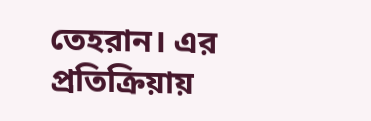তেহরান। এর প্রতিক্রিয়ায়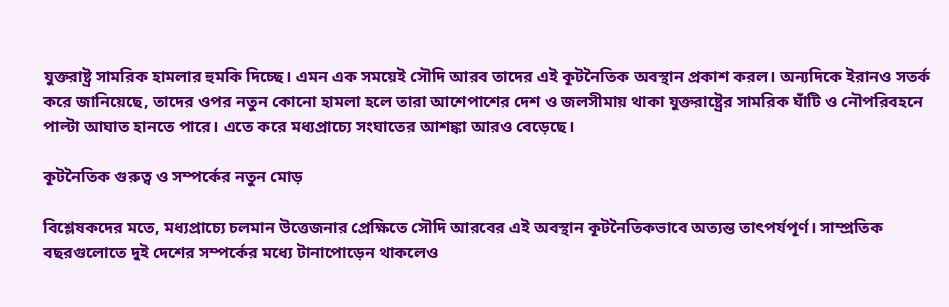যুক্তরাষ্ট্র সামরিক হামলার হুমকি দিচ্ছে। এমন এক সময়েই সৌদি আরব তাদের এই কূটনৈতিক অবস্থান প্রকাশ করল। অন্যদিকে ইরানও সতর্ক করে জানিয়েছে, তাদের ওপর নতুন কোনো হামলা হলে তারা আশেপাশের দেশ ও জলসীমায় থাকা যুক্তরাষ্ট্রের সামরিক ঘাঁটি ও নৌপরিবহনে পাল্টা আঘাত হানতে পারে। এতে করে মধ্যপ্রাচ্যে সংঘাতের আশঙ্কা আরও বেড়েছে।

কূটনৈতিক গুরুত্ব ও সম্পর্কের নতুন মোড়

বিশ্লেষকদের মতে, মধ্যপ্রাচ্যে চলমান উত্তেজনার প্রেক্ষিতে সৌদি আরবের এই অবস্থান কূটনৈতিকভাবে অত্যন্ত তাৎপর্যপূর্ণ। সাম্প্রতিক বছরগুলোতে দুই দেশের সম্পর্কের মধ্যে টানাপোড়েন থাকলেও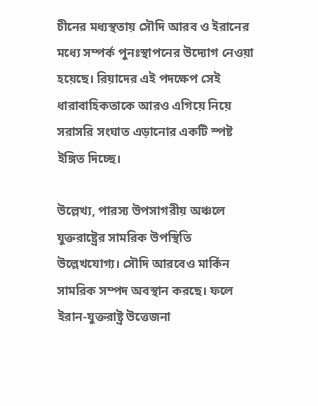চীনের মধ্যস্থতায় সৌদি আরব ও ইরানের মধ্যে সম্পর্ক পুনঃস্থাপনের উদ্যোগ নেওয়া হয়েছে। রিয়াদের এই পদক্ষেপ সেই ধারাবাহিকতাকে আরও এগিয়ে নিয়ে সরাসরি সংঘাত এড়ানোর একটি স্পষ্ট ইঙ্গিত দিচ্ছে।

উল্লেখ্য, পারস্য উপসাগরীয় অঞ্চলে যুক্তরাষ্ট্রের সামরিক উপস্থিতি উল্লেখযোগ্য। সৌদি আরবেও মার্কিন সামরিক সম্পদ অবস্থান করছে। ফলে ইরান-যুক্তরাষ্ট্র উত্তেজনা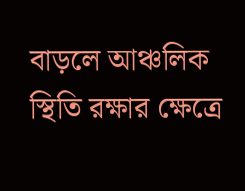বাড়লে আঞ্চলিক স্থিতি রক্ষার ক্ষেত্রে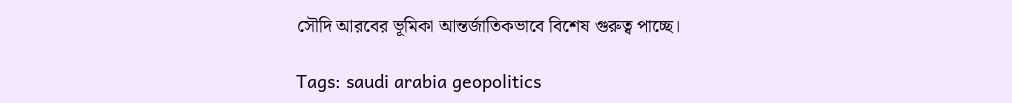সৌদি আরবের ভূমিকা আন্তর্জাতিকভাবে বিশেষ গুরুত্ব পাচ্ছে।

Tags: saudi arabia geopolitics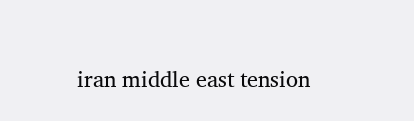iran middle east tension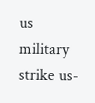us military strike us-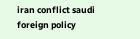iran conflict saudi foreign policy